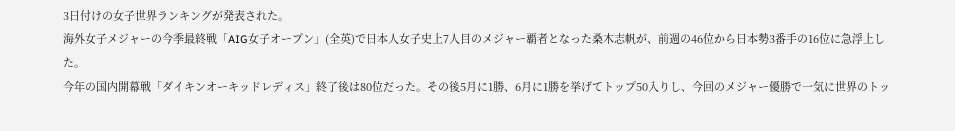3日付けの女子世界ランキングが発表された。
海外女子メジャーの今季最終戦「AIG女子オープン」(全英)で日本人女子史上7人目のメジャー覇者となった桑木志帆が、前週の46位から日本勢3番手の16位に急浮上した。
今年の国内開幕戦「ダイキンオーキッドレディス」終了後は80位だった。その後5月に1勝、6月に1勝を挙げてトップ50入りし、今回のメジャー優勝で一気に世界のトッ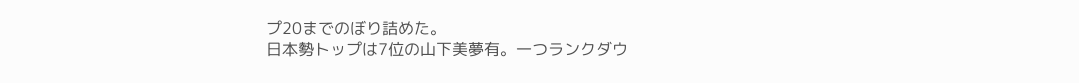プ20までのぼり詰めた。
日本勢トップは7位の山下美夢有。一つランクダウ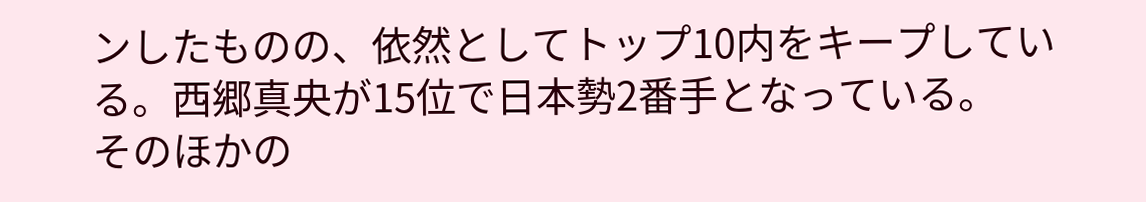ンしたものの、依然としてトップ10内をキープしている。西郷真央が15位で日本勢2番手となっている。
そのほかの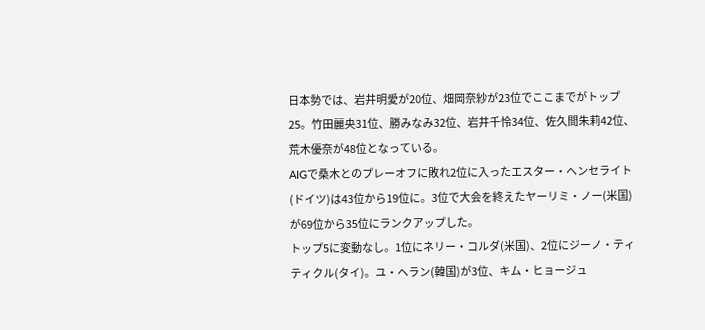日本勢では、岩井明愛が20位、畑岡奈紗が23位でここまでがトップ25。竹田麗央31位、勝みなみ32位、岩井千怜34位、佐久間朱莉42位、荒木優奈が48位となっている。
AIGで桑木とのプレーオフに敗れ2位に入ったエスター・ヘンセライト(ドイツ)は43位から19位に。3位で大会を終えたヤーリミ・ノー(米国)が69位から35位にランクアップした。
トップ5に変動なし。1位にネリー・コルダ(米国)、2位にジーノ・ティティクル(タイ)。ユ・ヘラン(韓国)が3位、キム・ヒョージュ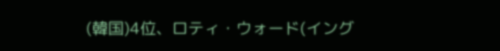(韓国)4位、ロティ・ウォード(イング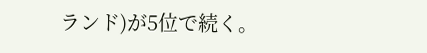ランド)が5位で続く。